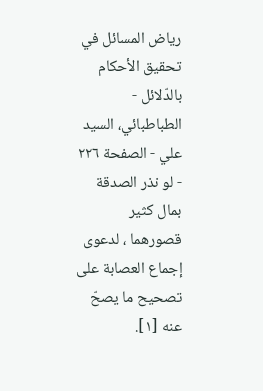رياض المسائل في تحقيق الأحكام بالدّلائل - الطباطبائي، السيد علي - الصفحة ٢٢٦ - لو نذر الصدقة بمال كثير
قصورهما ، لدعوى إجماع العصابة على تصحيح ما يصحّ عنه [١].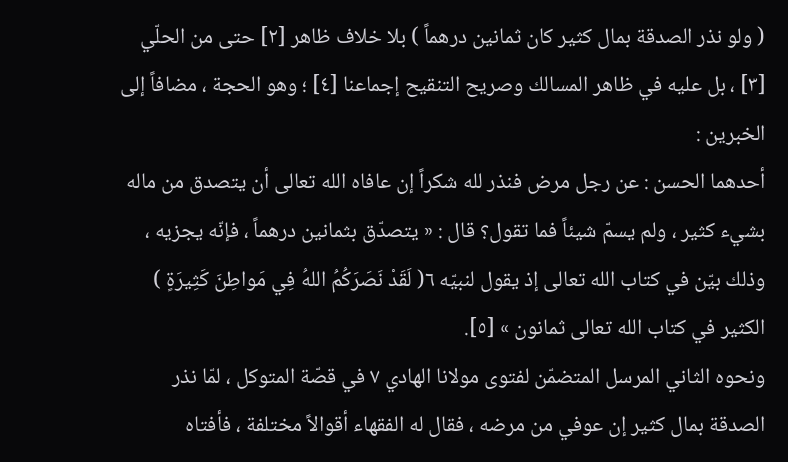( ولو نذر الصدقة بمال كثير كان ثمانين درهماً ) بلا خلاف ظاهر [٢] حتى من الحلّي [٣] ، بل عليه في ظاهر المسالك وصريح التنقيح إجماعنا [٤] ؛ وهو الحجة ، مضافاً إلى الخبرين :
أحدهما الحسن : عن رجل مرض فنذر لله شكراً إن عافاه الله تعالى أن يتصدق من ماله بشيء كثير ، ولم يسمّ شيئاً فما تقول؟ قال : « يتصدّق بثمانين درهماً ، فإنّه يجزيه ، وذلك بيّن في كتاب الله تعالى إذ يقول لنبيّه ٦( لَقَدْ نَصَرَكُمُ اللهُ فِي مَواطِنَ كَثِيرَةٍ ) الكثير في كتاب الله تعالى ثمانون » [٥].
ونحوه الثاني المرسل المتضمّن لفتوى مولانا الهادي ٧ في قصّة المتوكل ، لمّا نذر الصدقة بمال كثير إن عوفي من مرضه ، فقال له الفقهاء أقوالاً مختلفة ، فأفتاه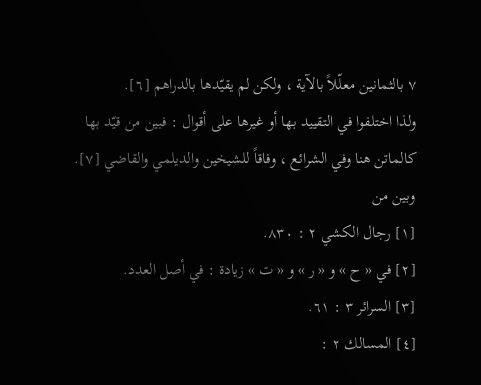٧ بالثمانين معلّلاً بالآية ، ولكن لم يقيّدها بالدراهم [٦].
ولذا اختلفوا في التقييد بها أو غيرها على أقوال : فبين من قيّد بها كالماتن هنا وفي الشرائع ، وفاقاً للشيخين والديلمي والقاضي [٧]. وبين من
[١] رجال الكشي ٢ : ٨٣٠.
[٢] في « ح » و « ر » و « ت » زيادة : في أصل العدد.
[٣] السرائر ٣ : ٦١.
[٤] المسالك ٢ :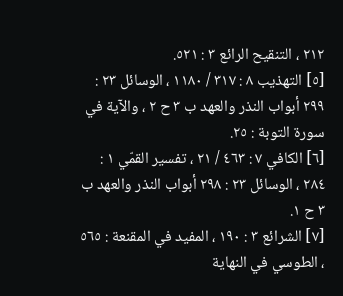٢١٢ ، التنقيح الرائع ٣ : ٥٢١.
[٥] التهذيب ٨ : ٣١٧ / ١١٨٠ ، الوسائل ٢٣ : ٢٩٩ أبواب النذر والعهد ب ٣ ح ٢ ، والآية في سورة التوبة : ٢٥.
[٦] الكافي ٧ : ٤٦٣ / ٢١ ، تفسير القمّي ١ : ٢٨٤ ، الوسائل ٢٣ : ٢٩٨ أبواب النذر والعهد ب ٣ ح ١.
[٧] الشرائع ٣ : ١٩٠ ، المفيد في المقنعة : ٥٦٥ ، الطوسي في النهاية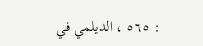: ٥٦٥ ، الديلمي في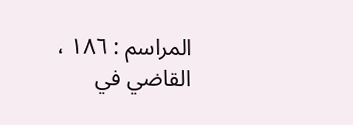المراسم : ١٨٦ ، القاضي في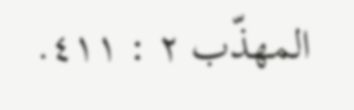المهذّب ٢ : ٤١١.